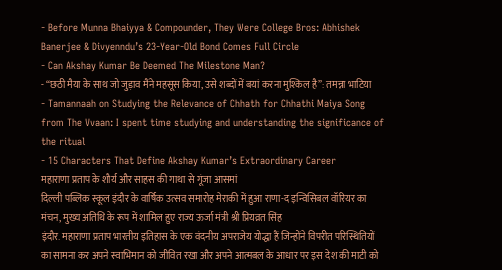- Before Munna Bhaiyya & Compounder, They Were College Bros: Abhishek Banerjee & Divyenndu’s 23-Year-Old Bond Comes Full Circle
- Can Akshay Kumar Be Deemed The Milestone Man?
- “छठी मैया के साथ जो जुड़ाव मैंने महसूस किया, उसे शब्दों में बयां करना मुश्किल है”: तमन्ना भाटिया
- Tamannaah on Studying the Relevance of Chhath for Chhathi Maiya Song from The Vvaan: I spent time studying and understanding the significance of the ritual
- 15 Characters That Define Akshay Kumar’s Extraordinary Career
महाराणा प्रताप के शौर्य और साहस की गाथा से गूंजा आसमां
दिल्ली पब्लिक स्कूल इंदौर के वार्षिक उत्सव समारोह मेराकी में हुआ राणा-द इन्विसिबल वॉरियर का मंचन, मुख्य अतिथि के रूप में शामिल हुए राज्य ऊर्जा मंत्री श्री प्रियव्रत सिंह
इंदौर. महाराणा प्रताप भारतीय इतिहास के एक वंदनीय अपराजेय योद्धा हैं जिन्होंने विपरीत परिस्थितियों का सामना कर अपने स्वाभिमान को जीवित रखा और अपने आत्मबल के आधार पर इस देश की माटी को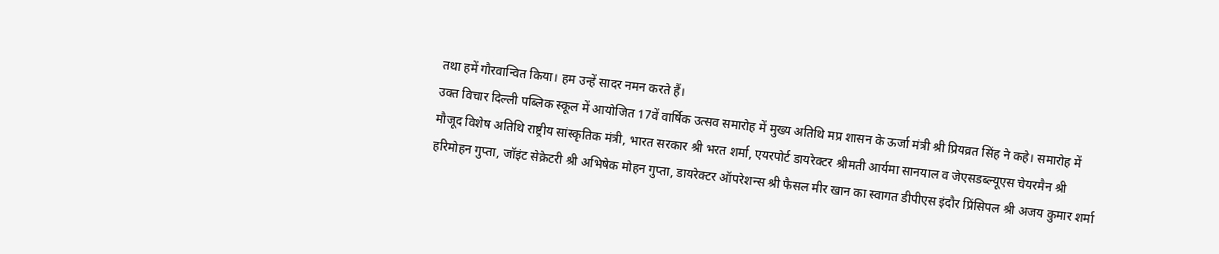तथा हमें गौरवान्वित किया। हम उन्हें सादर नमन करते हैं।
उक्त विचार दिल्ली पब्लिक स्कूल में आयोजित 17वें वार्षिक उत्सव समारोह में मुख्य अतिथि मप्र शासन के ऊर्जा मंत्री श्री प्रियव्रत सिंह ने कहे। समारोह में मौजूद विशेष अतिथि राष्ट्रीय सांस्कृतिक मंत्री, भारत सरकार श्री भरत शर्मा, एयरपोर्ट डायरेक्टर श्रीमती आर्यमा सानयाल व जेएसडब्ल्यूएस चेयरमैन श्री हरिमोहन गुप्ता, जॉइंट सेक्रेटरी श्री अभिषेक मोहन गुप्ता, डायरेक्टर ऑपरेशन्स श्री फैसल मीर खान का स्वागत डीपीएस इंदौर प्रिंसिपल श्री अजय कुमार शर्मा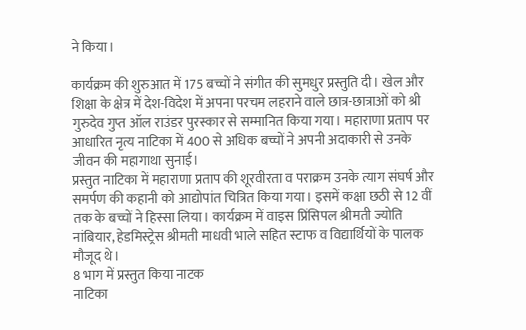ने किया।

कार्यक्रम की शुरुआत में 175 बच्चों ने संगीत की सुमधुर प्रस्तुति दी। खेल और शिक्षा के क्षेत्र में देश-विदेश में अपना परचम लहराने वाले छात्र-छात्राओं को श्री गुरुदेव गुप्त ऑल राउंडर पुरस्कार से सम्मानित किया गया। महाराणा प्रताप पर आधारित नृत्य नाटिका में 400 से अधिक बच्चों ने अपनी अदाकारी से उनके जीवन की महागाथा सुनाई।
प्रस्तुत नाटिका में महाराणा प्रताप की शूरवीरता व पराक्रम उनके त्याग संघर्ष और समर्पण की कहानी को आद्योपांत चित्रित किया गया। इसमें कक्षा छठी से 12 वीं तक के बच्चों ने हिस्सा लिया। कार्यक्रम में वाइस प्रिंसिपल श्रीमती ज्योति नांबियार, हेडमिस्ट्रेस श्रीमती माधवी भाले सहित स्टाफ व विद्यार्थियों के पालक मौजूद थे।
8 भाग में प्रस्तुत किया नाटक
नाटिका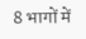8 भागों में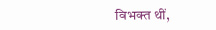विभक्त थीं,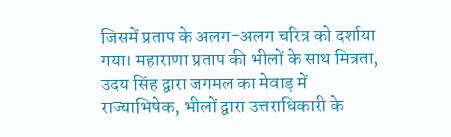जिसमें प्रताप के अलग-अलग चरित्र को दर्शाया गया। महाराणा प्रताप की भीलों के साथ मित्रता, उदय सिंह द्वारा जगमल का मेवाड़ में राज्याभिषेक, भीलों द्वारा उत्तराधिकारी के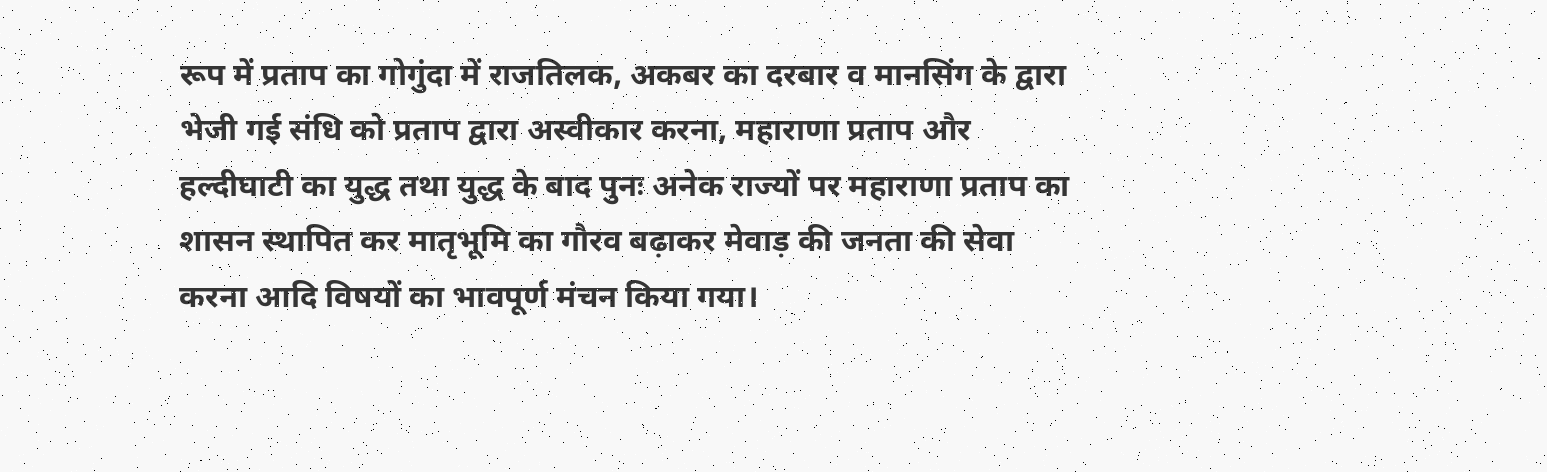रूप में प्रताप का गोगुंदा में राजतिलक, अकबर का दरबार व मानसिंग के द्वारा भेजी गई संधि को प्रताप द्वारा अस्वीकार करना, महाराणा प्रताप और हल्दीघाटी का युद्ध तथा युद्ध के बाद पुनः अनेक राज्यों पर महाराणा प्रताप का शासन स्थापित कर मातृभूमि का गौरव बढ़ाकर मेवाड़ की जनता की सेवा करना आदि विषयों का भावपूर्ण मंचन किया गया।